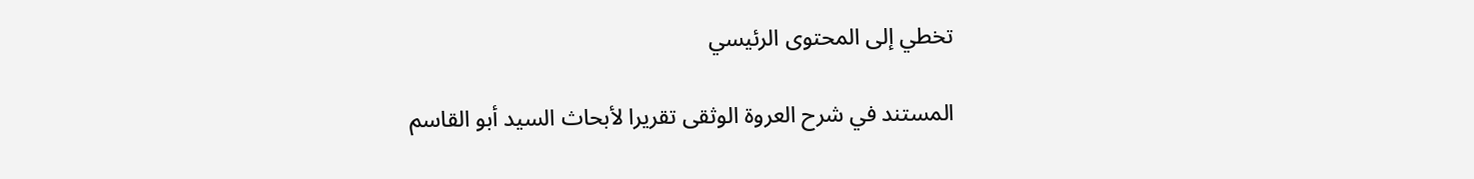تخطي إلى المحتوى الرئيسي

المستند في شرح العروة الوثقى تقريرا لأبحاث السيد أبو القاسم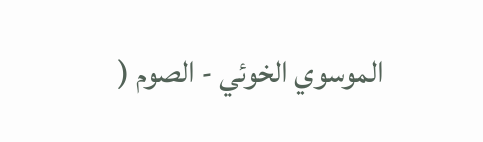الموسوي الخوئي - الصوم (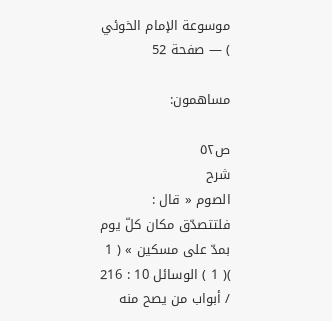موسوعة الإمام الخوئي ) — صفحة 52

مساهمون:

ص٥٢
شرح
الصوم « قال : فلتتصدّق مكان كلّ يوم بمدّ على مسكين » ( 1 )( 1 ) الوسائل 10 : 216 / أبواب من يصح منه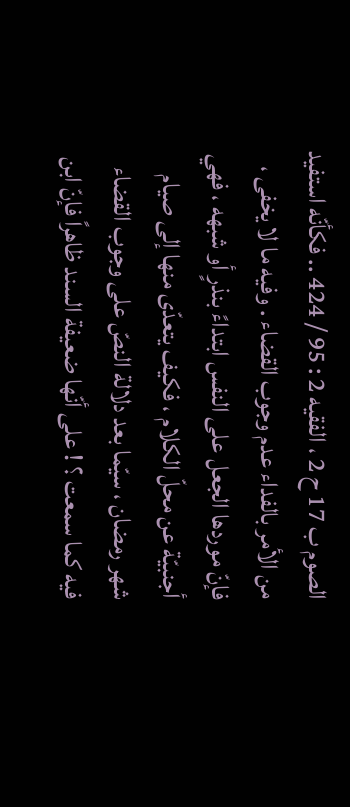الصوم ب 17 ح 2 ، الفقيه 2 : 95 / 424 .. فكأنّه استفيد من الأمر بالفداء عدم وجوب القضاء . وفيه ما لا يخفى ، فإنّ موردها الجعل على النفس ابتداءً بنذرٍ أو شبهه ، فهي أجنبيّة عن محلّ الكلام ، فكيف يتعدّى منها إلى صيام شهر رمضان ، سيّما بعد دلالة النصّ على وجوب القضاء فيه كما سمعت ؟ ! على أنّها ضعيفة السند ظاهراً فإنّ ابن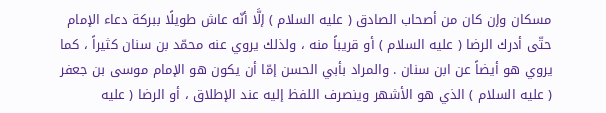مسكان وإن كان من أصحاب الصادق ( عليه السلام ) إلَّا أنّه عاش طويلًا ببركة دعاء الإمام حتّى أدرك الرضا ( عليه السلام ) أو قريباً منه ، ولذلك يروي عنه محمّد بن سنان كثيراً ، كما يروي هو أيضاً عن ابن سنان . والمراد بأبي الحسن إمّا أن يكون هو الإمام موسى بن جعفر ( عليه السلام ) الذي هو الأشهر وينصرف اللفظ إليه عند الإطلاق ، أو الرضا ( عليه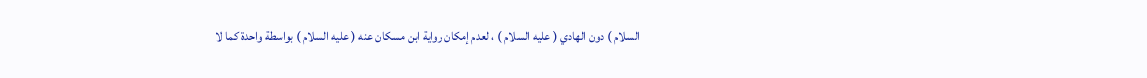السلام ) دون الهادي ( عليه السلام ) ، لعدم إمكان رواية ابن مسكان عنه ( عليه السلام ) بواسطة واحدة كما لا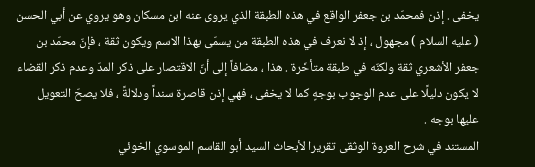يخفى . إذن فمحمّد بن جعفر الواقع في هذه الطبقة الذي يروى عنه ابن مسكان وهو يروي عن أبي الحسن ( عليه السلام ) مجهول ، إذ لا نعرف في هذه الطبقة من يسمّى بهذا الاسم ويكون ثقة ، فإنّ محمّد بن جعفر الأشعري ثقة ولكنّه في طبقة متأخّرة . هذا ، مضافاً إلى أنّ الاقتصار على ذكر المدّ وعدم ذكر القضاء لا يكون دليلًا على عدم الوجوب بوجهٍ كما لا يخفى ، فهي إذن قاصرة سنداً ودلالةً ، فلا يصحّ التعويل عليها بوجه .
المستند في شرح العروة الوثقى تقريرا لأبحاث السيد أبو القاسم الموسوي الخوئي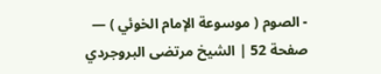- الصوم ( موسوعة الإمام الخوئي ) — صفحة 52 | الشيخ مرتضى البروجردي